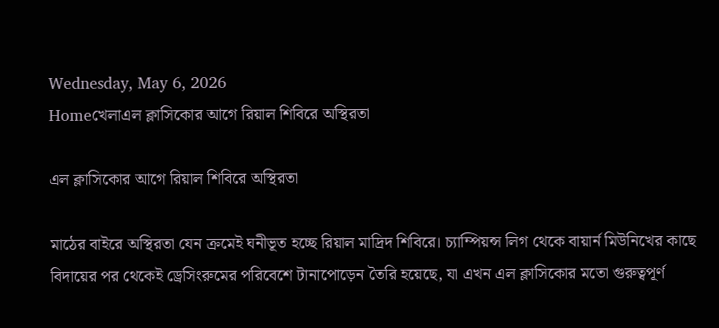Wednesday, May 6, 2026
Homeখেলাএল ক্লাসিকোর আগে রিয়াল শিবিরে অস্থিরতা

এল ক্লাসিকোর আগে রিয়াল শিবিরে অস্থিরতা

মাঠের বাইরে অস্থিরতা যেন ক্রমেই ঘনীভূত হচ্ছে রিয়াল মাদ্রিদ শিবিরে। চ্যাম্পিয়ন্স লিগ থেকে বায়ার্ন মিউনিখের কাছে বিদায়ের পর থেকেই ড্রেসিংরুমের পরিবেশে টানাপোড়েন তৈরি হয়েছে, যা এখন এল ক্লাসিকোর মতো গুরুত্বপূর্ণ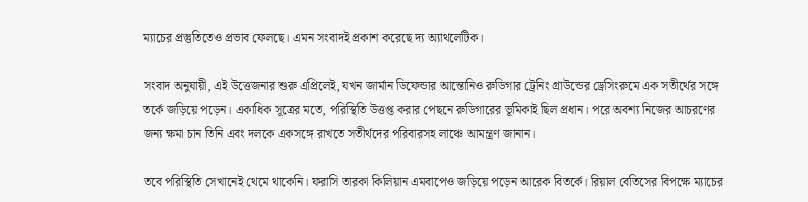ম্যাচের প্রস্তুতিতেও প্রভাব ফেলছে। এমন সংবাদই প্রকাশ করেছে দ্য অ্যাথলেটিক।

সংবাদ অনুযায়ী, এই উত্তেজনার শুরু এপ্রিলেই, যখন জার্মান ডিফেন্ডার আন্তোনিও রুডিগার ট্রেনিং গ্রাউন্ডের ড্রেসিংরুমে এক সতীর্থের সঙ্গে তর্কে জড়িয়ে পড়েন। একাধিক সূত্রের মতে, পরিস্থিতি উত্তপ্ত করার পেছনে রুডিগারের ভূমিকাই ছিল প্রধান। পরে অবশ্য নিজের আচরণের জন্য ক্ষমা চান তিনি এবং দলকে একসঙ্গে রাখতে সতীর্থদের পরিবারসহ লাঞ্চে আমন্ত্রণ জানান।

তবে পরিস্থিতি সেখানেই থেমে থাকেনি। ফরাসি তারকা কিলিয়ান এমবাপেও জড়িয়ে পড়েন আরেক বিতর্কে। রিয়াল বেতিসের বিপক্ষে ম্যাচের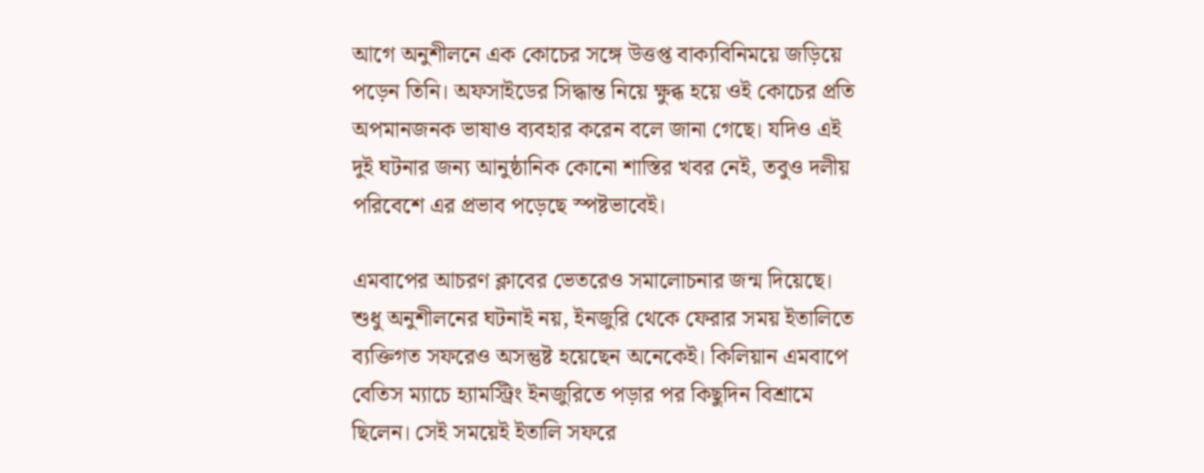আগে অনুশীলনে এক কোচের সঙ্গে উত্তপ্ত বাক্যবিনিময়ে জড়িয়ে পড়েন তিনি। অফসাইডের সিদ্ধান্ত নিয়ে ক্ষুব্ধ হয়ে ওই কোচের প্রতি অপমানজনক ভাষাও ব্যবহার করেন বলে জানা গেছে। যদিও এই দুই ঘটনার জন্য আনুষ্ঠানিক কোনো শাস্তির খবর নেই, তবুও দলীয় পরিবেশে এর প্রভাব পড়েছে স্পষ্টভাবেই।

এমবাপের আচরণ ক্লাবের ভেতরেও সমালোচনার জন্ম দিয়েছে। শুধু অনুশীলনের ঘটনাই নয়, ইনজুরি থেকে ফেরার সময় ইতালিতে ব্যক্তিগত সফরেও অসন্তুষ্ট হয়েছেন অনেকেই। কিলিয়ান এমবাপে বেতিস ম্যাচে হ্যামস্ট্রিং ইনজুরিতে পড়ার পর কিছুদিন বিশ্রামে ছিলেন। সেই সময়েই ইতালি সফরে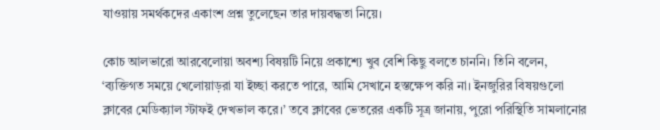যাওয়ায় সমর্থকদের একাংশ প্রশ্ন তুলেছেন তার দায়বদ্ধতা নিয়ে।

কোচ আলভারো আরবেলোয়া অবশ্য বিষয়টি নিয়ে প্রকাশ্যে খুব বেশি কিছু বলতে চাননি। তিনি বলেন, ‘ব্যক্তিগত সময়ে খেলোয়াড়রা যা ইচ্ছা করতে পারে, আমি সেখানে হস্তক্ষেপ করি না। ইনজুরির বিষয়গুলো ক্লাবের মেডিক্যাল স্টাফই দেখভাল করে।’ তবে ক্লাবের ভেতরের একটি সূত্র জানায়, পুরো পরিস্থিতি সামলানোর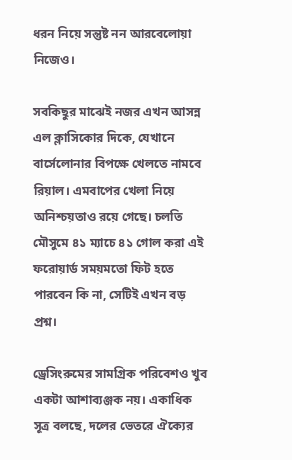ধরন নিয়ে সন্তুষ্ট নন আরবেলোয়া নিজেও।

সবকিছুর মাঝেই নজর এখন আসন্ন এল ক্লাসিকোর দিকে, যেখানে বার্সেলোনার বিপক্ষে খেলতে নামবে রিয়াল। এমবাপের খেলা নিয়ে অনিশ্চয়তাও রয়ে গেছে। চলতি মৌসুমে ৪১ ম্যাচে ৪১ গোল করা এই ফরোয়ার্ড সময়মতো ফিট হতে পারবেন কি না, সেটিই এখন বড় প্রশ্ন।

ড্রেসিংরুমের সামগ্রিক পরিবেশও খুব একটা আশাব্যঞ্জক নয়। একাধিক সূত্র বলছে, দলের ভেতরে ঐক্যের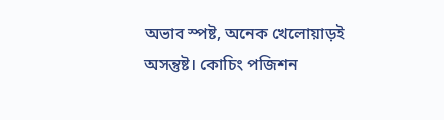অভাব স্পষ্ট, অনেক খেলোয়াড়ই অসন্তুষ্ট। কোচিং পজিশন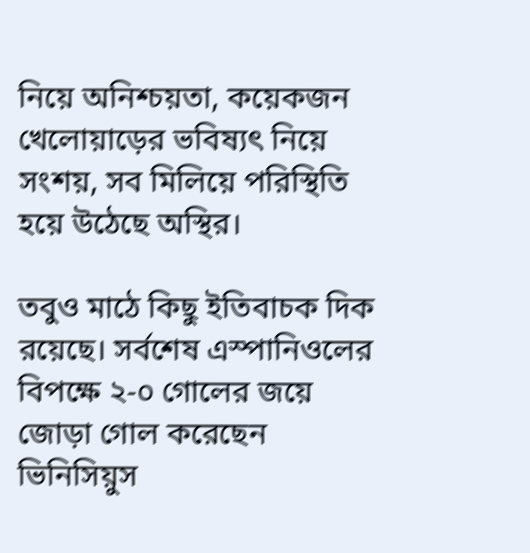নিয়ে অনিশ্চয়তা, কয়েকজন খেলোয়াড়ের ভবিষ্যৎ নিয়ে সংশয়, সব মিলিয়ে পরিস্থিতি হয়ে উঠেছে অস্থির।

তবুও মাঠে কিছু ইতিবাচক দিক রয়েছে। সর্বশেষ এস্পানিওলের বিপক্ষে ২-০ গোলের জয়ে জোড়া গোল করেছেন ভিনিসিয়ুস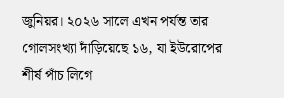জুনিয়র। ২০২৬ সালে এখন পর্যন্ত তার গোলসংখ্যা দাঁড়িয়েছে ১৬, যা ইউরোপের শীর্ষ পাঁচ লিগে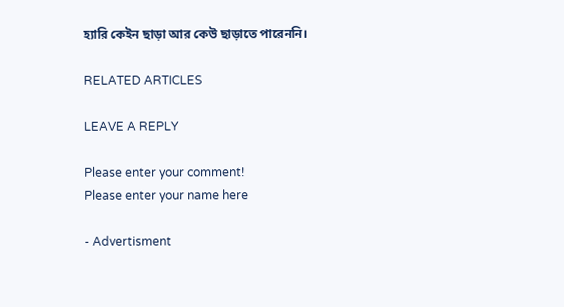হ্যারি কেইন ছাড়া আর কেউ ছাড়াতে পারেননি।

RELATED ARTICLES

LEAVE A REPLY

Please enter your comment!
Please enter your name here

- Advertisment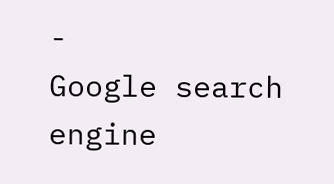-
Google search engine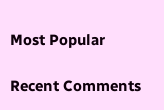Most Popular

Recent Comments